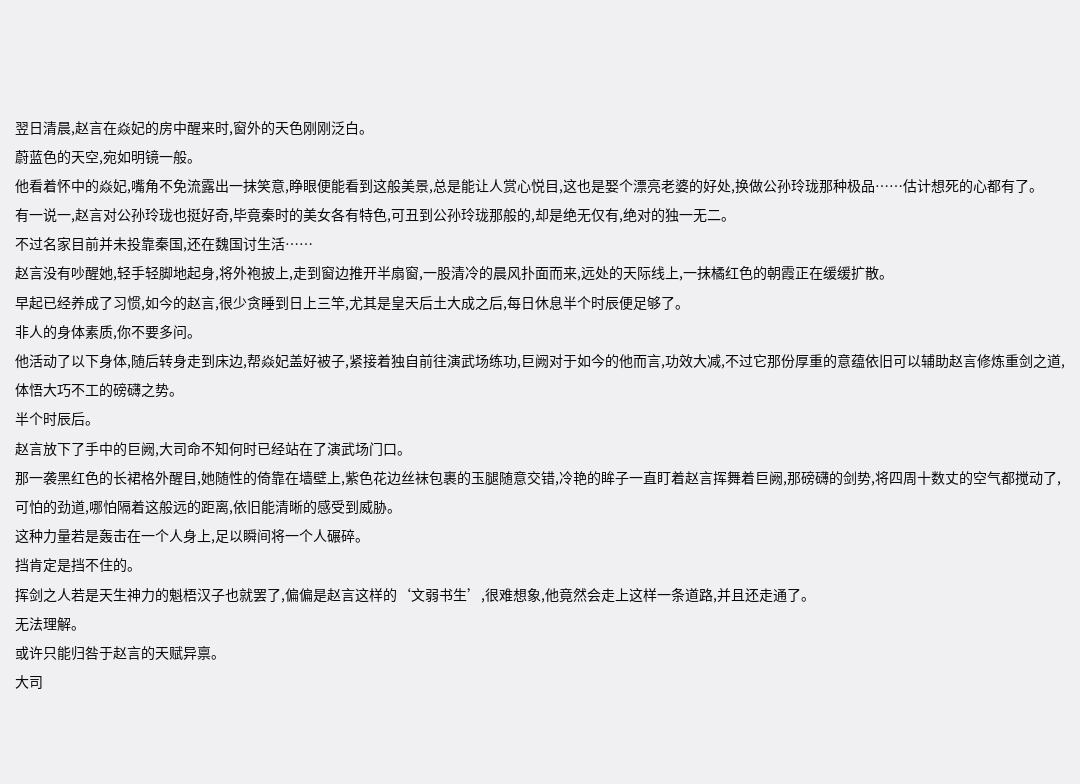翌日清晨,赵言在焱妃的房中醒来时,窗外的天色刚刚泛白。
蔚蓝色的天空,宛如明镜一般。
他看着怀中的焱妃,嘴角不免流露出一抹笑意,睁眼便能看到这般美景,总是能让人赏心悦目,这也是娶个漂亮老婆的好处,换做公孙玲珑那种极品……估计想死的心都有了。
有一说一,赵言对公孙玲珑也挺好奇,毕竟秦时的美女各有特色,可丑到公孙玲珑那般的,却是绝无仅有,绝对的独一无二。
不过名家目前并未投靠秦国,还在魏国讨生活……
赵言没有吵醒她,轻手轻脚地起身,将外袍披上,走到窗边推开半扇窗,一股清冷的晨风扑面而来,远处的天际线上,一抹橘红色的朝霞正在缓缓扩散。
早起已经养成了习惯,如今的赵言,很少贪睡到日上三竿,尤其是皇天后土大成之后,每日休息半个时辰便足够了。
非人的身体素质,你不要多问。
他活动了以下身体,随后转身走到床边,帮焱妃盖好被子,紧接着独自前往演武场练功,巨阙对于如今的他而言,功效大减,不过它那份厚重的意蕴依旧可以辅助赵言修炼重剑之道,体悟大巧不工的磅礴之势。
半个时辰后。
赵言放下了手中的巨阙,大司命不知何时已经站在了演武场门口。
那一袭黑红色的长裙格外醒目,她随性的倚靠在墙壁上,紫色花边丝袜包裹的玉腿随意交错,冷艳的眸子一直盯着赵言挥舞着巨阙,那磅礴的剑势,将四周十数丈的空气都搅动了,可怕的劲道,哪怕隔着这般远的距离,依旧能清晰的感受到威胁。
这种力量若是轰击在一个人身上,足以瞬间将一个人碾碎。
挡肯定是挡不住的。
挥剑之人若是天生神力的魁梧汉子也就罢了,偏偏是赵言这样的‘文弱书生’,很难想象,他竟然会走上这样一条道路,并且还走通了。
无法理解。
或许只能归咎于赵言的天赋异禀。
大司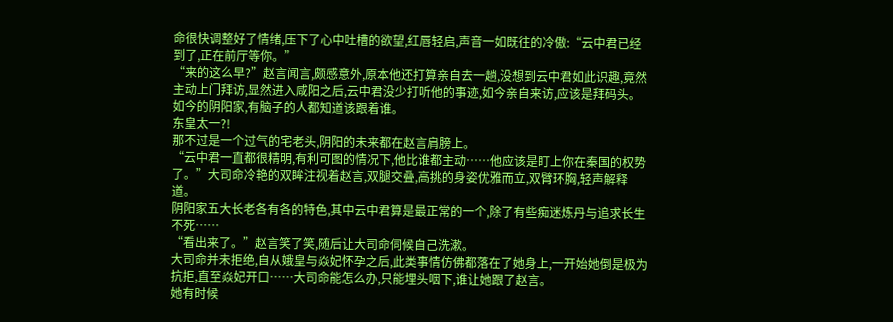命很快调整好了情绪,压下了心中吐槽的欲望,红唇轻启,声音一如既往的冷傲:“云中君已经到了,正在前厅等你。”
“来的这么早?”赵言闻言,颇感意外,原本他还打算亲自去一趟,没想到云中君如此识趣,竟然主动上门拜访,显然进入咸阳之后,云中君没少打听他的事迹,如今亲自来访,应该是拜码头。
如今的阴阳家,有脑子的人都知道该跟着谁。
东皇太一?!
那不过是一个过气的宅老头,阴阳的未来都在赵言肩膀上。
“云中君一直都很精明,有利可图的情况下,他比谁都主动……他应该是盯上你在秦国的权势了。”大司命冷艳的双眸注视着赵言,双腿交叠,高挑的身姿优雅而立,双臂环胸,轻声解释道。
阴阳家五大长老各有各的特色,其中云中君算是最正常的一个,除了有些痴迷炼丹与追求长生不死……
“看出来了。”赵言笑了笑,随后让大司命伺候自己洗漱。
大司命并未拒绝,自从娥皇与焱妃怀孕之后,此类事情仿佛都落在了她身上,一开始她倒是极为抗拒,直至焱妃开口……大司命能怎么办,只能埋头咽下,谁让她跟了赵言。
她有时候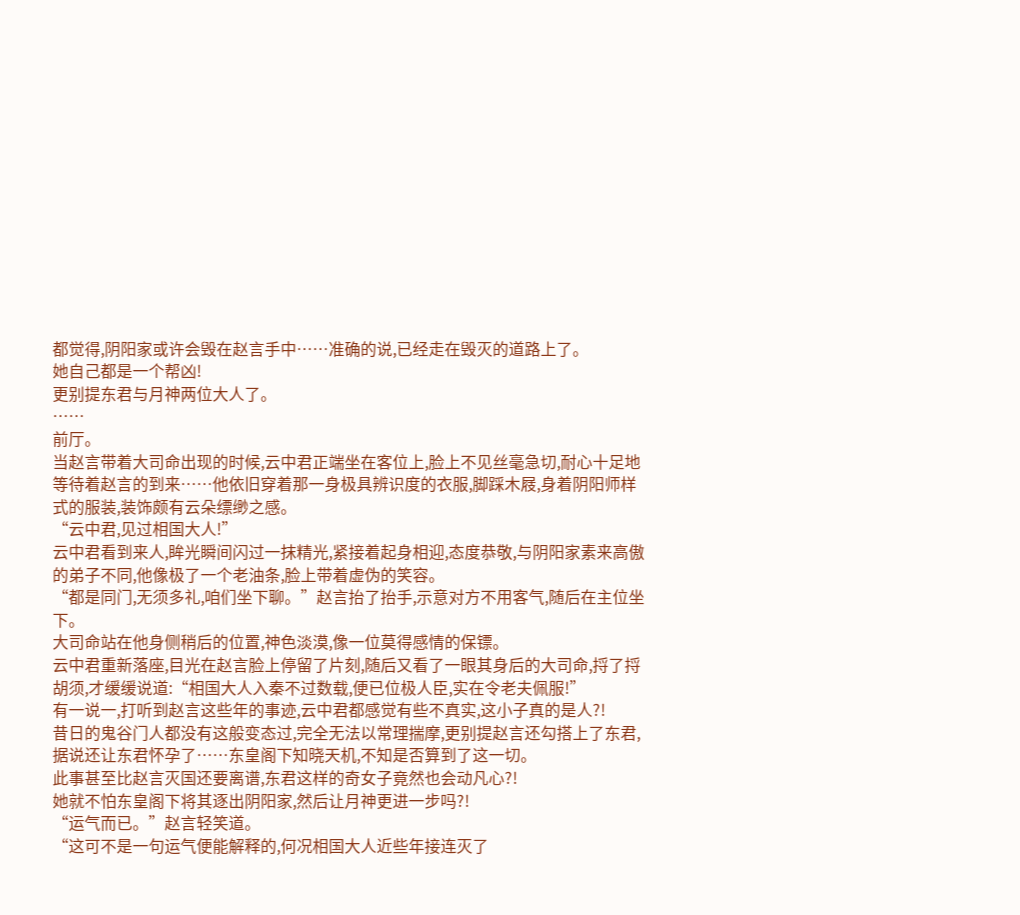都觉得,阴阳家或许会毁在赵言手中……准确的说,已经走在毁灭的道路上了。
她自己都是一个帮凶!
更别提东君与月神两位大人了。
……
前厅。
当赵言带着大司命出现的时候,云中君正端坐在客位上,脸上不见丝毫急切,耐心十足地等待着赵言的到来……他依旧穿着那一身极具辨识度的衣服,脚踩木屐,身着阴阳师样式的服装,装饰颇有云朵缥缈之感。
“云中君,见过相国大人!”
云中君看到来人,眸光瞬间闪过一抹精光,紧接着起身相迎,态度恭敬,与阴阳家素来高傲的弟子不同,他像极了一个老油条,脸上带着虚伪的笑容。
“都是同门,无须多礼,咱们坐下聊。”赵言抬了抬手,示意对方不用客气,随后在主位坐下。
大司命站在他身侧稍后的位置,神色淡漠,像一位莫得感情的保镖。
云中君重新落座,目光在赵言脸上停留了片刻,随后又看了一眼其身后的大司命,捋了捋胡须,才缓缓说道:“相国大人入秦不过数载,便已位极人臣,实在令老夫佩服!”
有一说一,打听到赵言这些年的事迹,云中君都感觉有些不真实,这小子真的是人?!
昔日的鬼谷门人都没有这般变态过,完全无法以常理揣摩,更别提赵言还勾搭上了东君,据说还让东君怀孕了……东皇阁下知晓天机,不知是否算到了这一切。
此事甚至比赵言灭国还要离谱,东君这样的奇女子竟然也会动凡心?!
她就不怕东皇阁下将其逐出阴阳家,然后让月神更进一步吗?!
“运气而已。”赵言轻笑道。
“这可不是一句运气便能解释的,何况相国大人近些年接连灭了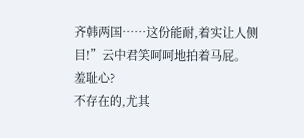齐韩两国……这份能耐,着实让人侧目!”云中君笑呵呵地拍着马屁。
羞耻心?
不存在的,尤其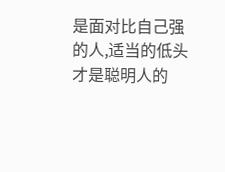是面对比自己强的人,适当的低头才是聪明人的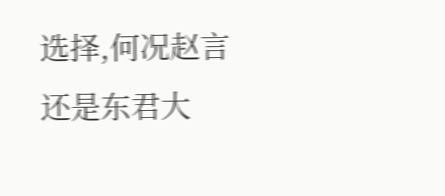选择,何况赵言还是东君大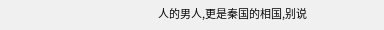人的男人,更是秦国的相国,别说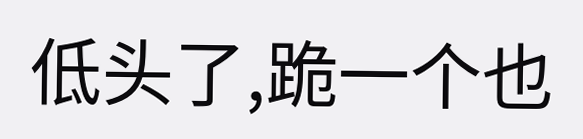低头了,跪一个也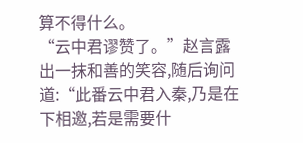算不得什么。
“云中君谬赞了。”赵言露出一抹和善的笑容,随后询问道:“此番云中君入秦,乃是在下相邀,若是需要什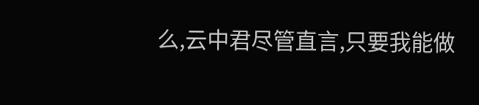么,云中君尽管直言,只要我能做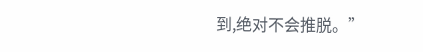到,绝对不会推脱。”